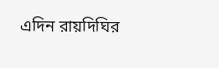এদিন রায়দিঘির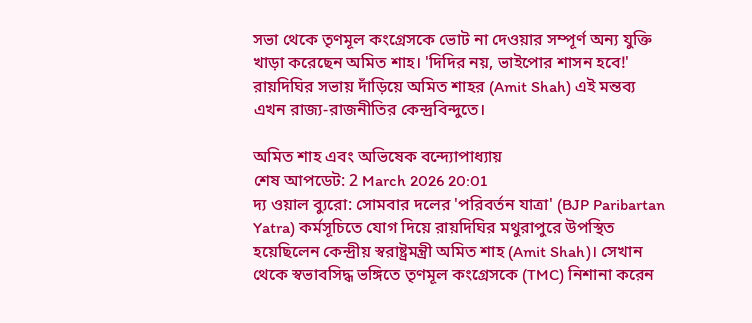সভা থেকে তৃণমূল কংগ্রেসকে ভোট না দেওয়ার সম্পূর্ণ অন্য যুক্তি খাড়া করেছেন অমিত শাহ। 'দিদির নয়, ভাইপোর শাসন হবে!' রায়দিঘির সভায় দাঁড়িয়ে অমিত শাহর (Amit Shah) এই মন্তব্য এখন রাজ্য-রাজনীতির কেন্দ্রবিন্দুতে।

অমিত শাহ এবং অভিষেক বন্দ্যোপাধ্যায়
শেষ আপডেট: 2 March 2026 20:01
দ্য ওয়াল ব্যুরো: সোমবার দলের 'পরিবর্তন যাত্রা' (BJP Paribartan Yatra) কর্মসূচিতে যোগ দিয়ে রায়দিঘির মথুরাপুরে উপস্থিত হয়েছিলেন কেন্দ্রীয় স্বরাষ্ট্রমন্ত্রী অমিত শাহ (Amit Shah)। সেখান থেকে স্বভাবসিদ্ধ ভঙ্গিতে তৃণমূল কংগ্রেসকে (TMC) নিশানা করেন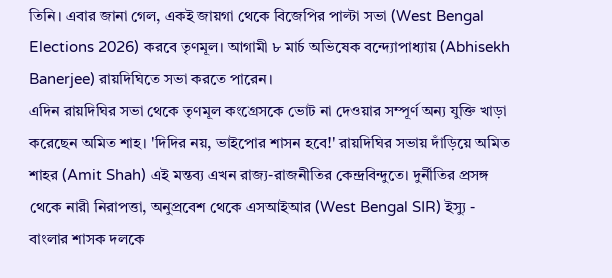তিনি। এবার জানা গেল, একই জায়গা থেকে বিজেপির পাল্টা সভা (West Bengal Elections 2026) করবে তৃণমূল। আগামী ৮ মার্চ অভিষেক বন্দ্যোপাধ্যায় (Abhisekh Banerjee) রায়দিঘিতে সভা করতে পারেন।
এদিন রায়দিঘির সভা থেকে তৃণমূল কংগ্রেসকে ভোট না দেওয়ার সম্পূর্ণ অন্য যুক্তি খাড়া করেছেন অমিত শাহ। 'দিদির নয়, ভাইপোর শাসন হবে!' রায়দিঘির সভায় দাঁড়িয়ে অমিত শাহর (Amit Shah) এই মন্তব্য এখন রাজ্য-রাজনীতির কেন্দ্রবিন্দুতে। দুর্নীতির প্রসঙ্গ থেকে নারী নিরাপত্তা, অনুপ্রবেশ থেকে এসআইআর (West Bengal SIR) ইস্যু - বাংলার শাসক দলকে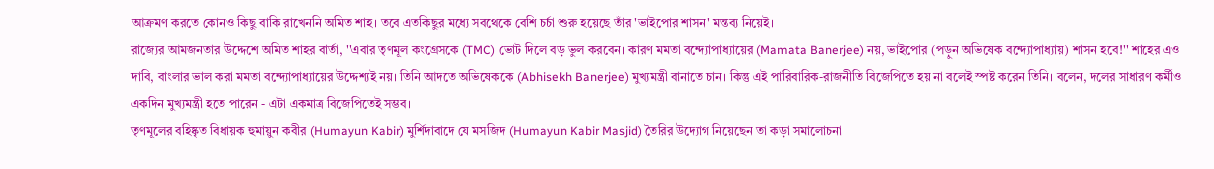আক্রমণ করতে কোনও কিছু বাকি রাখেননি অমিত শাহ। তবে এতকিছুর মধ্যে সবথেকে বেশি চর্চা শুরু হয়েছে তাঁর 'ভাইপোর শাসন' মন্তব্য নিয়েই।
রাজ্যের আমজনতার উদ্দেশে অমিত শাহর বার্তা, ''এবার তৃণমূল কংগ্রেসকে (TMC) ভোট দিলে বড় ভুল করবেন। কারণ মমতা বন্দ্যোপাধ্যায়ের (Mamata Banerjee) নয়, ভাইপোর (পড়ুন অভিষেক বন্দ্যোপাধ্যায়) শাসন হবে!'' শাহের এও দাবি, বাংলার ভাল করা মমতা বন্দ্যোপাধ্যায়ের উদ্দেশ্যই নয়। তিনি আদতে অভিষেককে (Abhisekh Banerjee) মুখ্যমন্ত্রী বানাতে চান। কিন্তু এই পারিবারিক-রাজনীতি বিজেপিতে হয় না বলেই স্পষ্ট করেন তিনি। বলেন, দলের সাধারণ কর্মীও একদিন মুখ্যমন্ত্রী হতে পারেন - এটা একমাত্র বিজেপিতেই সম্ভব।
তৃণমূলের বহিষ্কৃত বিধায়ক হুমায়ুন কবীর (Humayun Kabir) মুর্শিদাবাদে যে মসজিদ (Humayun Kabir Masjid) তৈরির উদ্যোগ নিয়েছেন তা কড়া সমালোচনা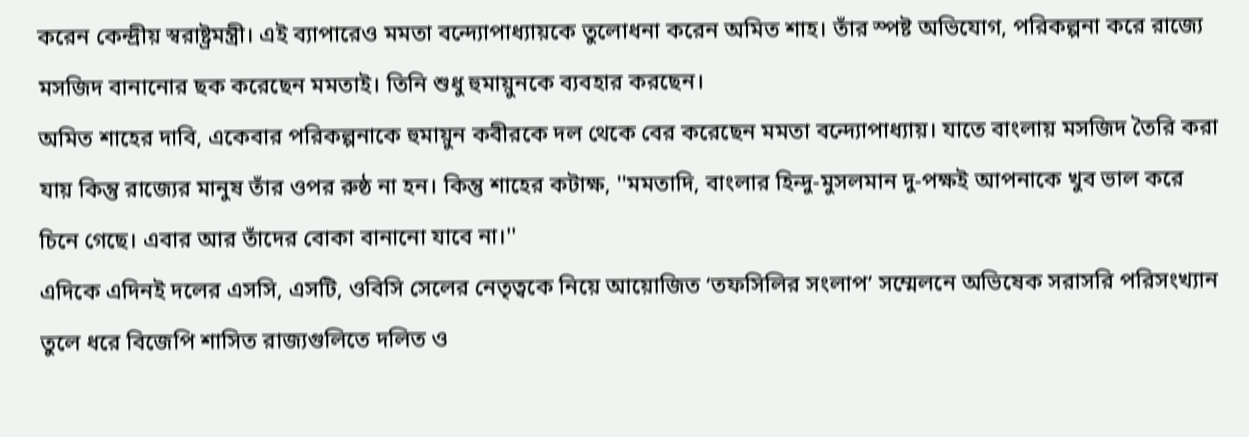করেন কেন্দ্রীয় স্বরাষ্ট্রমন্ত্রী। এই ব্যাপারেও মমতা বন্দ্যোপাধ্যায়কে তুলোধনা করেন অমিত শাহ। তাঁর স্পষ্ট অভিযোগ, পরিকল্পনা করে রাজ্যে মসজিদ বানানোর ছক করেছেন মমতাই। তিনি শুধু হুমায়ুনকে ব্যবহার করছেন।
অমিত শাহের দাবি, একেবার পরিকল্পনাকে হুমায়ুন কবীরকে দল থেকে বের করেছেন মমতা বন্দ্যোপাধ্যায়। যাতে বাংলায় মসজিদ তৈরি করা যায় কিন্তু রাজ্যের মানুষ তাঁর ওপর রুষ্ঠ না হন। কিন্তু শাহের কটাক্ষ, ''মমতাদি, বাংলার হিন্দু-মুসলমান দু-পক্ষই আপনাকে খুব ভাল করে চিনে গেছে। এবার আর তাঁদের বোকা বানানো যাবে না।''
এদিকে এদিনই দলের এসসি, এসটি, ওবিসি সেলের নেতৃত্বকে নিয়ে আয়োজিত ‘তফসিলির সংলাপ’ সম্মেলনে অভিষেক সরাসরি পরিসংখ্যান তুলে ধরে বিজেপি শাসিত রাজ্যগুলিতে দলিত ও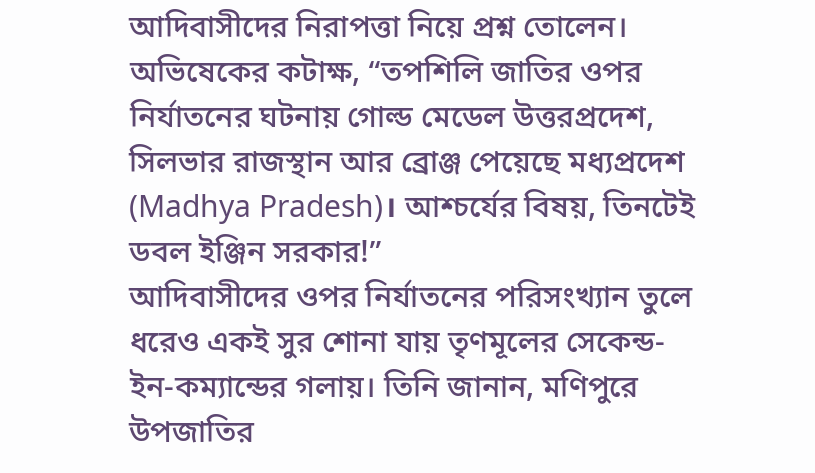আদিবাসীদের নিরাপত্তা নিয়ে প্রশ্ন তোলেন। অভিষেকের কটাক্ষ, “তপশিলি জাতির ওপর নির্যাতনের ঘটনায় গোল্ড মেডেল উত্তরপ্রদেশ, সিলভার রাজস্থান আর ব্রোঞ্জ পেয়েছে মধ্যপ্রদেশ (Madhya Pradesh)। আশ্চর্যের বিষয়, তিনটেই ডবল ইঞ্জিন সরকার!”
আদিবাসীদের ওপর নির্যাতনের পরিসংখ্যান তুলে ধরেও একই সুর শোনা যায় তৃণমূলের সেকেন্ড-ইন-কম্যান্ডের গলায়। তিনি জানান, মণিপুরে উপজাতির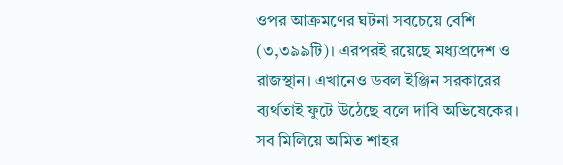ওপর আক্রমণের ঘটনা সবচেয়ে বেশি (৩,৩৯৯টি)। এরপরই রয়েছে মধ্যপ্রদেশ ও রাজস্থান। এখানেও ডবল ইঞ্জিন সরকারের ব্যর্থতাই ফুটে উঠেছে বলে দাবি অভিষেকের।
সব মিলিয়ে অমিত শাহর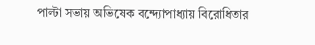পাল্টা সভায় অভিষেক বন্দ্যোপাধ্যায় বিরোধিতার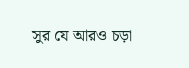সুর যে আরও চড়া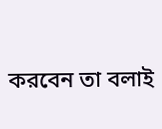করবেন তা বলাই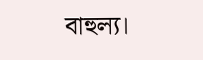বাহুল্য।